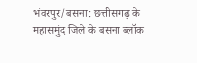भंवरपुर/बसना: छत्तीसगढ़ के महासमुंद जिले के बसना ब्लॉक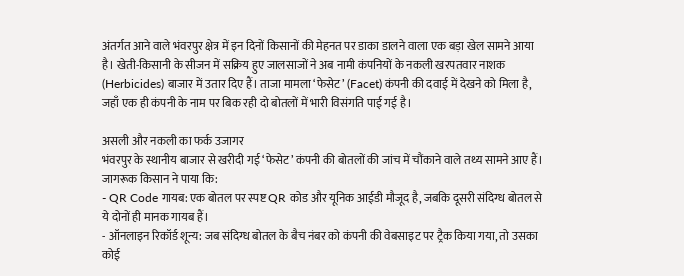अंतर्गत आने वाले भंवरपुर क्षेत्र में इन दिनों किसानों की मेहनत पर डाका डालने वाला एक बड़ा खेल सामने आया है। खेती-किसानी के सीजन में सक्रिय हुए जालसाजों ने अब नामी कंपनियों के नकली खरपतवार नाशक (Herbicides) बाजार में उतार दिए हैं। ताजा मामला ‘फेसेट’ (Facet) कंपनी की दवाई में देखने को मिला है, जहाँ एक ही कंपनी के नाम पर बिक रही दो बोतलों में भारी विसंगति पाई गई है।

असली और नकली का फर्क उजागर
भंवरपुर के स्थानीय बाजार से खरीदी गई ‘फेसेट’ कंपनी की बोतलों की जांच में चौंकाने वाले तथ्य सामने आए हैं। जागरूक किसान ने पाया कि:
- QR Code गायब: एक बोतल पर स्पष्ट QR कोड और यूनिक आईडी मौजूद है, जबकि दूसरी संदिग्ध बोतल से ये दोनों ही मानक गायब हैं।
- ऑनलाइन रिकॉर्ड शून्य: जब संदिग्ध बोतल के बैच नंबर को कंपनी की वेबसाइट पर ट्रैक किया गया, तो उसका कोई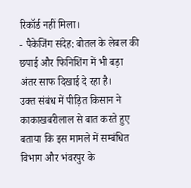रिकॉर्ड नहीं मिला।
- पैकेजिंग संदेह: बोतल के लेबल की छपाई और फिनिशिंग में भी बड़ा अंतर साफ दिखाई दे रहा है।
उक्त संबंध में पीड़ित किसान ने काकाखबरीलाल से बात करते हुए बताया कि इस मामले में सम्बंधित विभाग और भंवरपुर के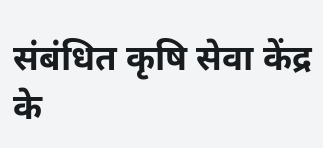संबंधित कृषि सेवा केंद्र के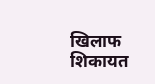खिलाफ शिकायत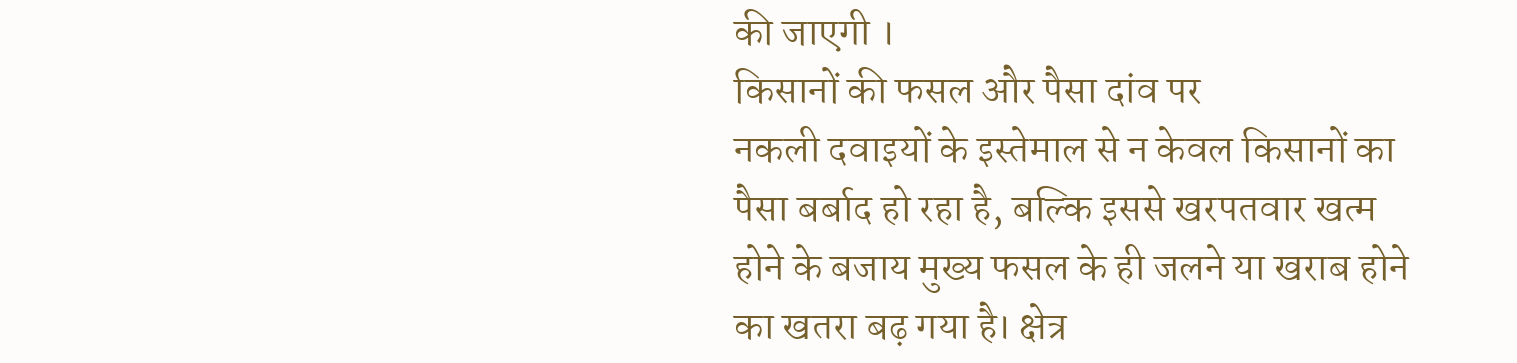की जाएगी ।
किसानों की फसल और पैसा दांव पर
नकली दवाइयों के इस्तेमाल से न केवल किसानों का पैसा बर्बाद हो रहा है, बल्कि इससे खरपतवार खत्म होने के बजाय मुख्य फसल के ही जलने या खराब होने का खतरा बढ़ गया है। क्षेत्र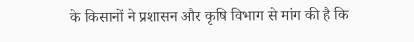के किसानों ने प्रशासन और कृषि विभाग से मांग की है कि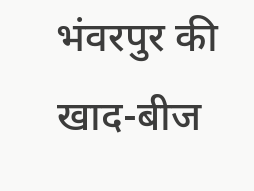भंवरपुर की खाद-बीज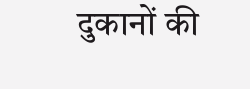दुकानों की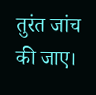तुरंत जांच की जाए।